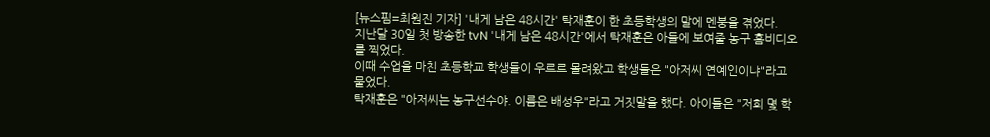[뉴스핌=최원진 기자] '내게 남은 48시간' 탁재훈이 한 초등학생의 말에 멘붕을 겪었다.
지난달 30일 첫 방송한 tvN '내게 남은 48시간'에서 탁재훈은 아들에 보여줄 농구 홈비디오를 찍었다.
이때 수업을 마친 초등학교 학생들이 우르르 몰려왔고 학생들은 "아저씨 연예인이냐"라고 물었다.
탁재훈은 "아저씨는 농구선수야. 이름은 배성우"라고 거짓말을 했다. 아이들은 "저희 몇 학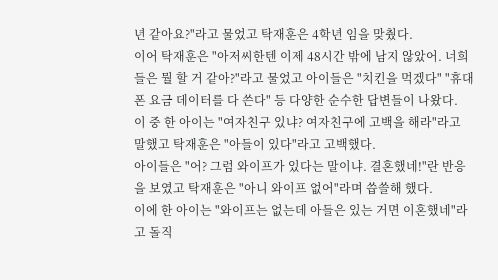년 같아요?"라고 물었고 탁재훈은 4학년 임을 맞췄다.
이어 탁재훈은 "아저씨한텐 이제 48시간 밖에 남지 않았어. 너희들은 뭘 할 거 같아?"라고 물었고 아이들은 "치킨을 먹겠다" "휴대폰 요금 데이터를 다 쓴다" 등 다양한 순수한 답변들이 나왔다.
이 중 한 아이는 "여자친구 있냐? 여자친구에 고백을 해라"라고 말했고 탁재훈은 "아들이 있다"라고 고백했다.
아이들은 "어? 그럼 와이프가 있다는 말이냐. 결혼했네!"란 반응을 보였고 탁재훈은 "아니 와이프 없어"라며 씁쓸해 했다.
이에 한 아이는 "와이프는 없는데 아들은 있는 거면 이혼했네"라고 돌직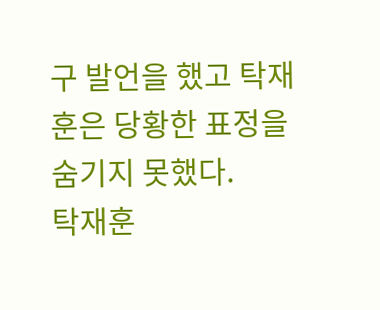구 발언을 했고 탁재훈은 당황한 표정을 숨기지 못했다.
탁재훈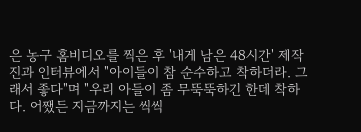은 농구 홈비디오를 찍은 후 '내게 남은 48시간' 제작진과 인터뷰에서 "아이들이 참 순수하고 착하더라. 그래서 좋다"며 "우리 아들이 좀 무뚝뚝하긴 한데 착하다. 어쨌든 지금까지는 씩씩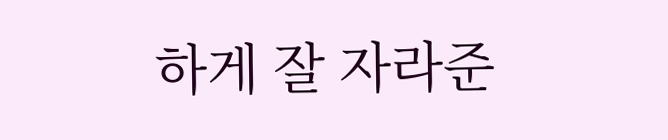하게 잘 자라준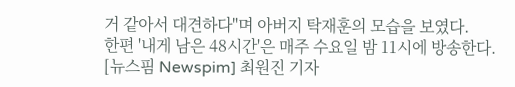거 같아서 대견하다"며 아버지 탁재훈의 모습을 보였다.
한편 '내게 남은 48시간'은 매주 수요일 밤 11시에 방송한다.
[뉴스핌 Newspim] 최원진 기자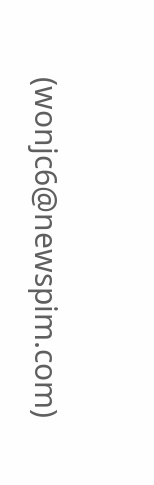(wonjc6@newspim.com)